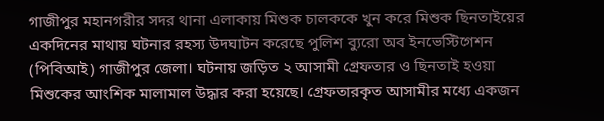গাজীপুর মহানগরীর সদর থানা এলাকায় মিশুক চালককে খুন করে মিশুক ছিনতাইয়ের একদিনের মাথায় ঘটনার রহস্য উদঘাটন করেছে পুলিশ ব্যুরো অব ইনভেস্টিগেশন (পিবিআই) গাজীপুর জেলা। ঘটনায় জড়িত ২ আসামী গ্রেফতার ও ছিনতাই হওয়া মিশুকের আংশিক মালামাল উদ্ধার করা হয়েছে। গ্রেফতারকৃত আসামীর মধ্যে একজন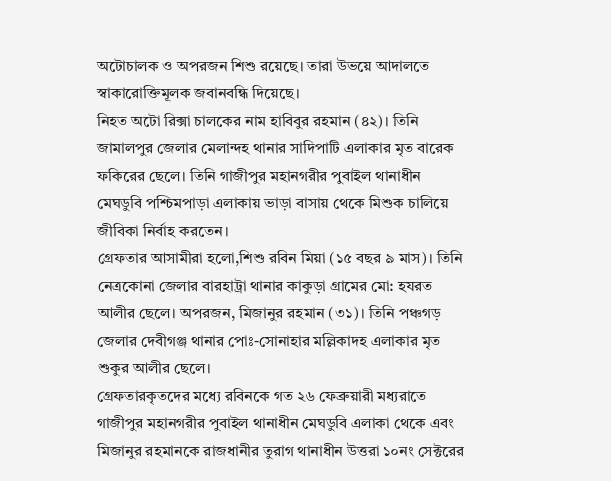অটোচালক ও অপরজন শিশু রয়েছে। তারা উভয়ে আদালতে স্বাকারোক্তিমূলক জবানবন্ধি দিয়েছে।
নিহত অটো রিক্সা চালকের নাম হাবিবুর রহমান (৪২)। তিনি জামালপুর জেলার মেলান্দহ থানার সাদিপাটি এলাকার মৃত বারেক ফকিরের ছেলে। তিনি গাজীপুর মহানগরীর পুবাইল থানাধীন মেঘডুবি পশ্চিমপাড়া এলাকায় ভাড়া বাসায় থেকে মিশুক চালিয়ে জীবিকা নির্বাহ করতেন।
গ্রেফতার আসামীরা হলো,শিশু রবিন মিয়া (১৫ বছর ৯ মাস)। তিনি নেত্রকোনা জেলার বারহাট্রা থানার কাকুড়া গ্রামের মো: হযরত আলীর ছেলে। অপরজন, মিজানুর রহমান (৩১)। তিনি পঞ্চগড় জেলার দেবীগঞ্জ থানার পোঃ-সোনাহার মল্লিকাদহ এলাকার মৃত শুকুর আলীর ছেলে।
গ্রেফতারকৃতদের মধ্যে রবিনকে গত ২৬ ফেব্রুয়ারী মধ্যরাতে গাজীপুর মহানগরীর পুবাইল থানাধীন মেঘডুবি এলাকা থেকে এবং মিজানুর রহমানকে রাজধানীর তুরাগ থানাধীন উত্তরা ১০নং সেক্টরের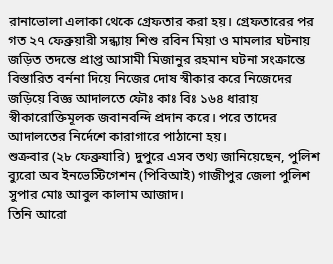রানাভোলা এলাকা থেকে গ্রেফতার করা হয়। গ্রেফতারের পর গত ২৭ ফেব্রুয়ারী সন্ধ্যায় শিশু রবিন মিয়া ও মামলার ঘটনায় জড়িত তদন্তে প্রাপ্ত আসামী মিজানুর রহমান ঘটনা সংক্রান্তে বিস্তারিত বর্ননা দিয়ে নিজের দোষ স্বীকার করে নিজেদের জড়িয়ে বিজ্ঞ আদালতে ফৌঃ কাঃ বিঃ ১৬৪ ধারায় স্বীকারোক্তিমূলক জবানবন্দি প্রদান করে। পরে তাদের আদালতের নির্দেশে কারাগারে পাঠানো হয়।
শুক্রবার (২৮ ফেব্রুযারি) দুপুরে এসব তথ্য জানিয়েছেন, পুলিশ ব্যুরো অব ইনভেস্টিগেশন (পিবিআই) গাজীপুর জেলা পুলিশ সুপার মোঃ আবুল কালাম আজাদ।
তিনি আরো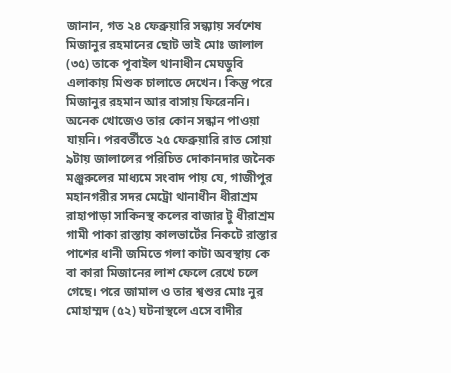জানান, গত ২৪ ফেব্রুয়ারি সন্ধ্যায় সর্বশেষ মিজানুর রহমানের ছোট ভাই মোঃ জালাল (৩৫) তাকে পূবাইল থানাধীন মেঘডুবি এলাকায় মিশুক চালাতে দেখেন। কিন্তু পরে মিজানুর রহমান আর বাসায় ফিরেননি। অনেক খোজেও তার কোন সন্ধান পাওয়া যায়নি। পরবর্তীতে ২৫ ফেব্রুয়ারি রাত সোয়া ৯টায় জালালের পরিচিত দোকানদার জনৈক মঞ্জুরুলের মাধ্যমে সংবাদ পায় যে, গাজীপুর মহানগরীর সদর মেট্রো থানাধীন ধীরাশ্রম রাহাপাড়া সাকিনস্থ কলের বাজার টু ধীরাশ্রম গামী পাকা রাস্তায় কালভার্টের নিকটে রাস্তার পাশের ধানী জমিতে গলা কাটা অবস্থায় কে বা কারা মিজানের লাশ ফেলে রেখে চলে গেছে। পরে জামাল ও তার শ্বশুর মোঃ নুর মোহাম্মদ (৫২) ঘটনাস্থলে এসে বাদীর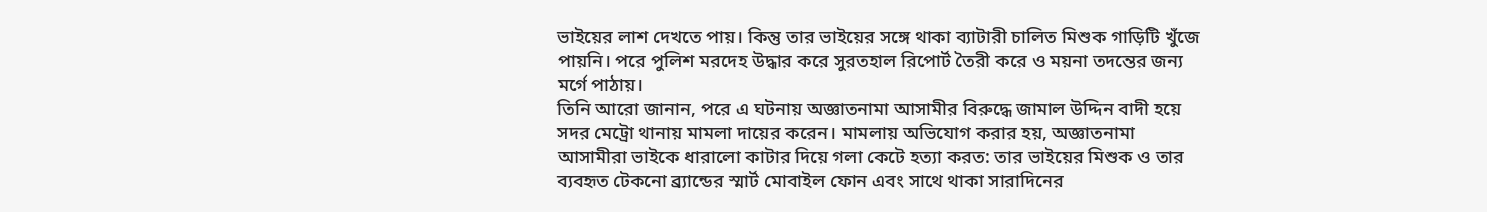ভাইয়ের লাশ দেখতে পায়। কিন্তু তার ভাইয়ের সঙ্গে থাকা ব্যাটারী চালিত মিশুক গাড়িটি খুঁজে পায়নি। পরে পুলিশ মরদেহ উদ্ধার করে সুরতহাল রিপোর্ট তৈরী করে ও ময়না তদন্তের জন্য মর্গে পাঠায়।
তিনি আরো জানান, পরে এ ঘটনায় অজ্ঞাতনামা আসামীর বিরুদ্ধে জামাল উদ্দিন বাদী হয়ে সদর মেট্রো থানায় মামলা দায়ের করেন। মামলায় অভিযোগ করার হয়, অজ্ঞাতনামা আসামীরা ভাইকে ধারালো কাটার দিয়ে গলা কেটে হত্যা করত: তার ভাইয়ের মিশুক ও তার ব্যবহৃত টেকনো ব্র্যান্ডের স্মার্ট মোবাইল ফোন এবং সাথে থাকা সারাদিনের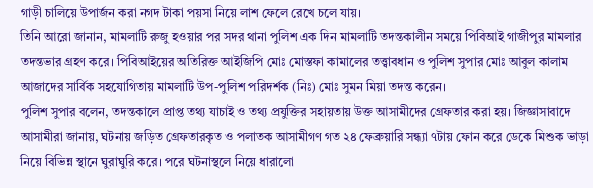গাড়ী চালিয়ে উপার্জন করা নগদ টাকা পয়সা নিয়ে লাশ ফেলে রেখে চলে যায়।
তিনি আরো জানান, মামলাটি রুজু হওয়ার পর সদর থানা পুলিশ এক দিন মামলাটি তদন্তকালীন সময়ে পিবিআই গাজীপুর মামলার তদন্তভার গ্রহণ করে। পিবিআইয়ের অতিরিক্ত আইজিপি মোঃ মোস্তফা কামালের তত্ত্বাবধান ও পুলিশ সুপার মোঃ আবুল কালাম আজাদের সার্বিক সহযোগিতায় মামলাটি উপ-পুলিশ পরিদর্শক (নিঃ) মোঃ সুমন মিয়া তদন্ত করেন।
পুলিশ সুপার বলেন, তদন্তকালে প্রাপ্ত তথ্য যাচাই ও তথ্য প্রযুক্তির সহায়তায় উক্ত আসামীদের গ্রেফতার করা হয়। জিজ্ঞাসাবাদে আসামীরা জানায়, ঘটনায় জড়িত গ্রেফতারকৃত ও পলাতক আসামীগণ গত ২৪ ফেব্রুয়ারি সন্ধ্যা ৭টায় ফোন করে ডেকে মিশুক ভাড়া নিয়ে বিভিন্ন স্থানে ঘুরাঘুরি করে। পরে ঘটনাস্থলে নিয়ে ধারালো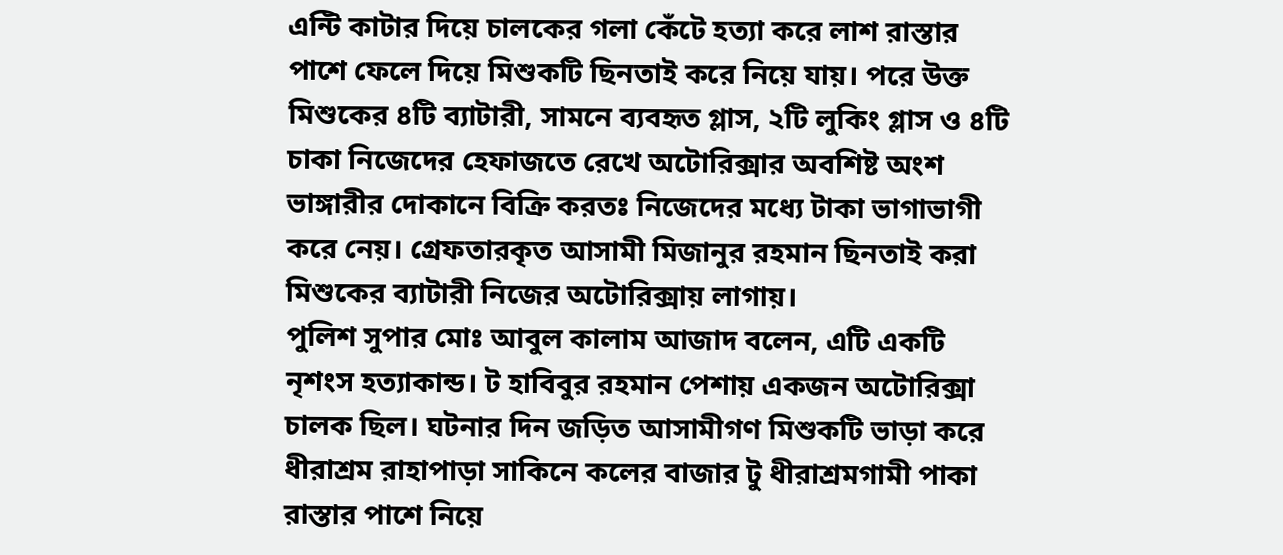এন্টি কাটার দিয়ে চালকের গলা কেঁটে হত্যা করে লাশ রাস্তার পাশে ফেলে দিয়ে মিশুকটি ছিনতাই করে নিয়ে যায়। পরে উক্ত মিশুকের ৪টি ব্যাটারী, সামনে ব্যবহৃত গ্লাস, ২টি লুকিং গ্লাস ও ৪টি চাকা নিজেদের হেফাজতে রেখে অটোরিক্সার অবশিষ্ট অংশ ভাঙ্গারীর দোকানে বিক্রি করতঃ নিজেদের মধ্যে টাকা ভাগাভাগী করে নেয়। গ্রেফতারকৃত আসামী মিজানুর রহমান ছিনতাই করা মিশুকের ব্যাটারী নিজের অটোরিক্সায় লাগায়।
পুলিশ সুপার মোঃ আবুল কালাম আজাদ বলেন, এটি একটি নৃশংস হত্যাকান্ড। ট হাবিবুর রহমান পেশায় একজন অটোরিক্সা চালক ছিল। ঘটনার দিন জড়িত আসামীগণ মিশুকটি ভাড়া করে ধীরাশ্রম রাহাপাড়া সাকিনে কলের বাজার টু ধীরাশ্রমগামী পাকা রাস্তার পাশে নিয়ে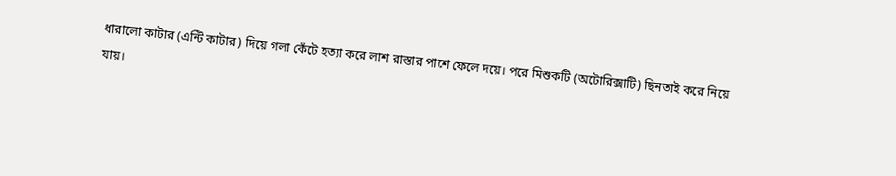ধারালো কাটার (এন্টি কাটার) দিয়ে গলা কেঁটে হত্যা করে লাশ রাস্তার পাশে ফেলে দয়ে। পরে মিশুকটি (অটোরিক্সাটি) ছিনতাই করে নিয়ে যায়।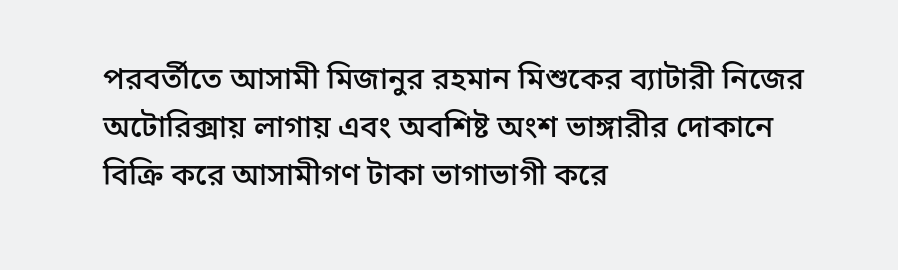পরবর্তীতে আসামী মিজানুর রহমান মিশুকের ব্যাটারী নিজের অটোরিক্সায় লাগায় এবং অবশিষ্ট অংশ ভাঙ্গারীর দোকানে বিক্রি করে আসামীগণ টাকা ভাগাভাগী করে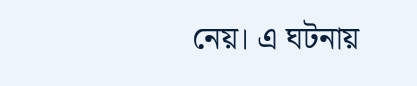নেয়। এ ঘটনায়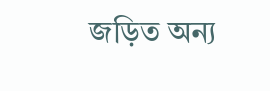জড়িত অন্য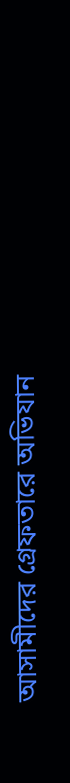আসামীদের গ্রেফতারে অভিযান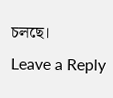চলছে।
Leave a Reply